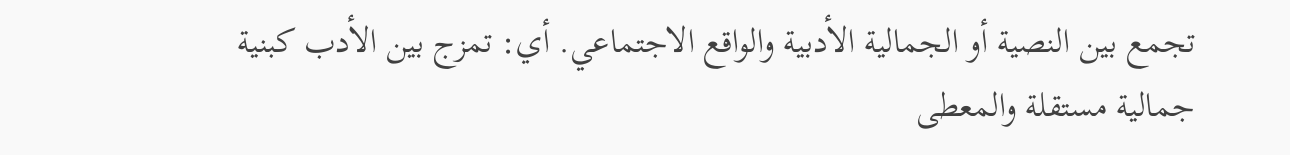تجمع بين النصية أو الجمالية الأدبية والواقع الاجتماعي. أي: تمزج بين الأدب كبنية جمالية مستقلة والمعطى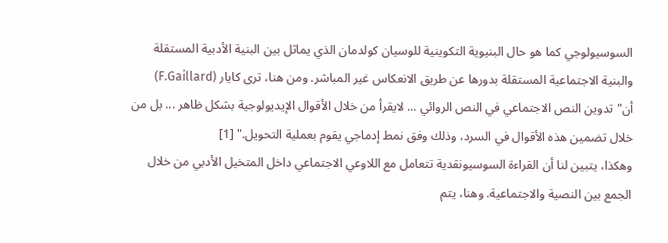السوسيولوجي كما هو حال البنيوية التكوينية للوسيان كولدمان الذي يماثل بين البنية الأدبية المستقلة والبنية الاجتماعية المستقلة بدورها عن طريق الانعكاس غير المباشر. ومن هنا، ترى كايار (F.Gaillard) أن"تدوين النص الاجتماعي في النص الروائي ... لايقرأ من خلال الأقوال الإيديولوجية بشكل ظاهر ... بل من خلال تضمين هذه الأقوال في السرد، وذلك وفق نمط إدماجي يقوم بعملية التحويل." [1]
وهكذا، يتبين لنا أن القراءة السوسيونقدية تتعامل مع اللاوعي الاجتماعي داخل المتخيل الأدبي من خلال الجمع بين النصية والاجتماعية. وهنا، يتم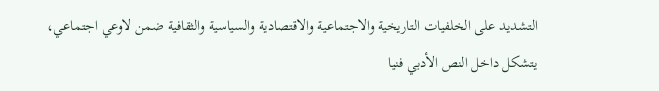التشديد على الخلفيات التاريخية والاجتماعية والاقتصادية والسياسية والثقافية ضمن لاوعي اجتماعي، يتشكل داخل النص الأدبي فنيا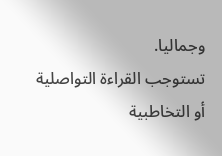وجماليا.
تستوجب القراءة التواصلية أو التخاطبية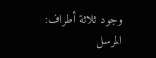وجود ثلاثة أطراف: المرسل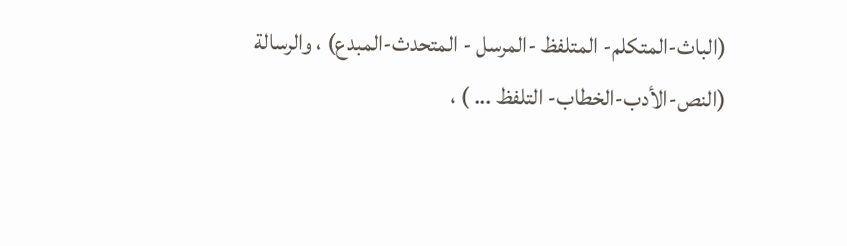(الباث-المتكلم- المتلفظ -المرسل - المتحدث-المبدع) ، والرسالة (النص-الأدب-الخطاب- التلفظ ... ) ،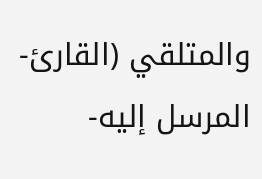والمتلقي (القارئ-المرسل إليه-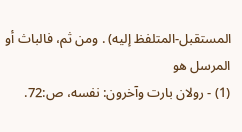المستقبل-المتلفظ إليه) . ومن ثم، فالباث أو المرسل هو
(1) - رولان بارت وآخرون: نفسه، ص:72.